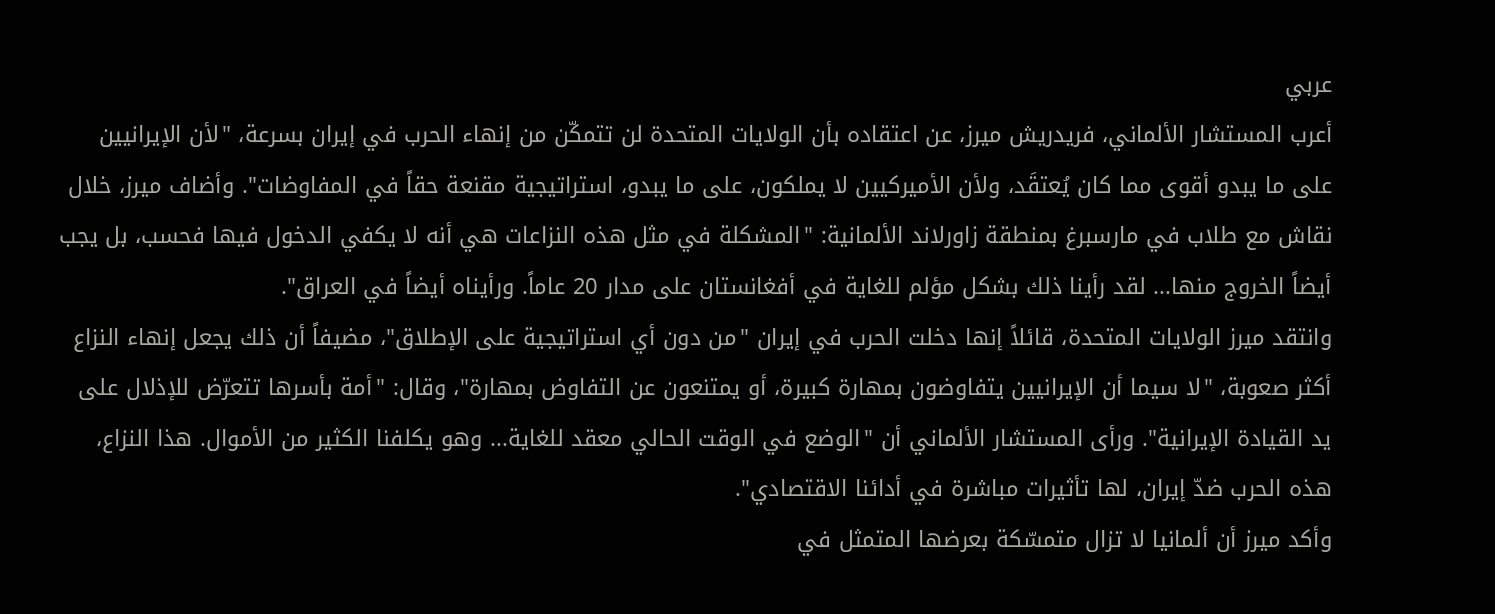عربي
أعرب المستشار الألماني، فريدريش ميرز، عن اعتقاده بأن الولايات المتحدة لن تتمكّن من إنهاء الحرب في إيران بسرعة، "لأن الإيرانيين على ما يبدو أقوى مما كان يُعتقَد، ولأن الأميركيين لا يملكون، على ما يبدو، استراتيجية مقنعة حقاً في المفاوضات". وأضاف ميرز، خلال نقاش مع طلاب في مارسبرغ بمنطقة زاورلاند الألمانية: "المشكلة في مثل هذه النزاعات هي أنه لا يكفي الدخول فيها فحسب، بل يجب أيضاً الخروج منها... لقد رأينا ذلك بشكل مؤلم للغاية في أفغانستان على مدار 20 عاماً. ورأيناه أيضاً في العراق".
وانتقد ميرز الولايات المتحدة، قائلاً إنها دخلت الحرب في إيران "من دون أي استراتيجية على الإطلاق"، مضيفاً أن ذلك يجعل إنهاء النزاع أكثر صعوبة، "لا سيما أن الإيرانيين يتفاوضون بمهارة كبيرة، أو يمتنعون عن التفاوض بمهارة"، وقال: "أمة بأسرها تتعرّض للإذلال على يد القيادة الإيرانية". ورأى المستشار الألماني أن "الوضع في الوقت الحالي معقد للغاية... وهو يكلفنا الكثير من الأموال. هذا النزاع، هذه الحرب ضدّ إيران، لها تأثيرات مباشرة في أدائنا الاقتصادي".
وأكد ميرز أن ألمانيا لا تزال متمسّكة بعرضها المتمثل في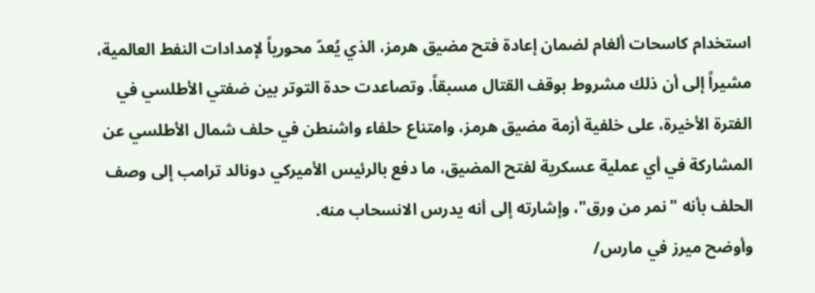استخدام كاسحات ألغام لضمان إعادة فتح مضيق هرمز، الذي يُعدّ محورياً لإمدادات النفط العالمية، مشيراً إلى أن ذلك مشروط بوقف القتال مسبقاً. وتصاعدت حدة التوتر بين ضفتي الأطلسي في الفترة الأخيرة، على خلفية أزمة مضيق هرمز، وامتناع حلفاء واشنطن في حلف شمال الأطلسي عن المشاركة في أي عملية عسكرية لفتح المضيق، ما دفع بالرئيس الأميركي دونالد ترامب إلى وصف الحلف بأنه "نمر من ورق"، وإشارته إلى أنه يدرس الانسحاب منه.
وأوضح ميرز في مارس/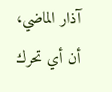آذار الماضي، أن أي تحرك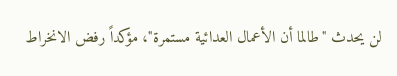لن يحدث "طالما أن الأعمال العدائية مستمرة"، مؤكداً رفض الانخراط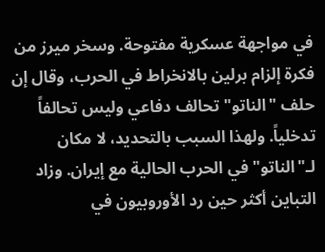في مواجهة عسكرية مفتوحة. وسخر ميرز من فكرة إلزام برلين بالانخراط في الحرب، وقال إن حلف "الناتو" تحالف دفاعي وليس تحالفاً تدخلياً. ولهذا السبب بالتحديد، لا مكان لـ"الناتو" في الحرب الحالية مع إيران. وزاد التباين أكثر حين رد الأوروبيون في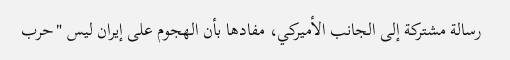رسالة مشتركة إلى الجانب الأميركي، مفادها بأن الهجوم على إيران ليس "حرب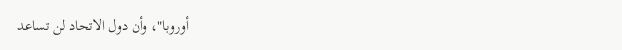أوروبا"، وأن دول الاتحاد لن تساعد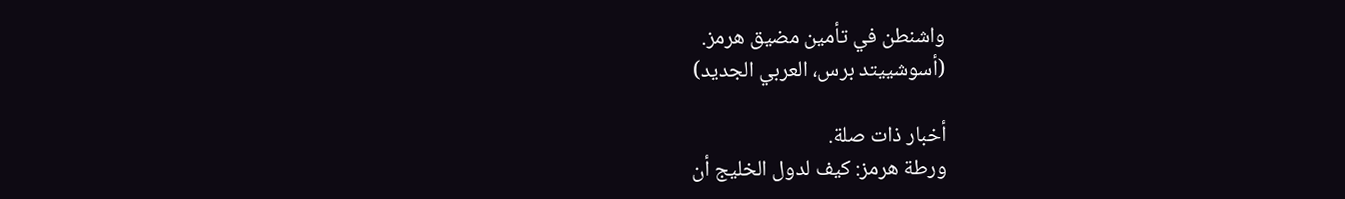واشنطن في تأمين مضيق هرمز.
(أسوشييتد برس، العربي الجديد)

أخبار ذات صلة.
ورطة هرمز: كيف لدول الخليج أن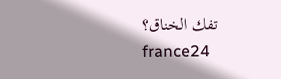تفك الخناق؟
france24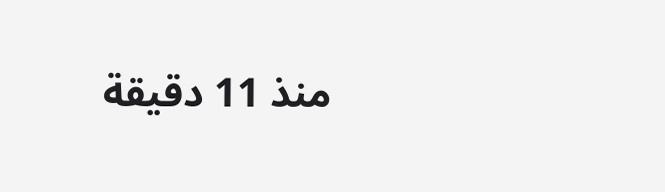منذ 11 دقيقة